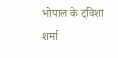भोपाल के ट्विशा शर्मा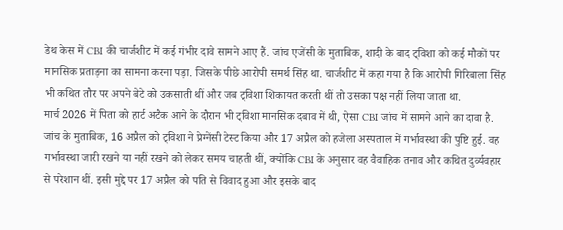डेथ केस में CBI की चार्जशीट में कई गंभीर दावे सामने आए हैं. जांच एजेंसी के मुताबिक, शादी के बाद ट्विशा को कई मौकों पर मानसिक प्रताड़ना का सामना करना पड़ा. जिसके पीछे आरोपी समर्थ सिंह था. चार्जशीट में कहा गया है कि आरोपी गिरिबाला सिंह भी कथित तौर पर अपने बेटे को उकसाती थीं और जब ट्विशा शिकायत करती थीं तो उसका पक्ष नहीं लिया जाता था.
मार्च 2026 में पिता को हार्ट अटैक आने के दौरान भी ट्विशा मानसिक दबाव में थी, ऐसा CBI जांच में सामने आने का दावा है. जांच के मुताबिक, 16 अप्रैल को ट्विशा ने प्रेग्नेंसी टेस्ट किया और 17 अप्रैल को हजेला अस्पताल में गर्भावस्था की पुष्टि हुई. वह गर्भावस्था जारी रखने या नहीं रखने को लेकर समय चाहती थीं, क्योंकि CBI के अनुसार वह वैवाहिक तनाव और कथित दुर्व्यवहार से परेशान थीं. इसी मुद्दे पर 17 अप्रैल को पति से विवाद हुआ और इसके बाद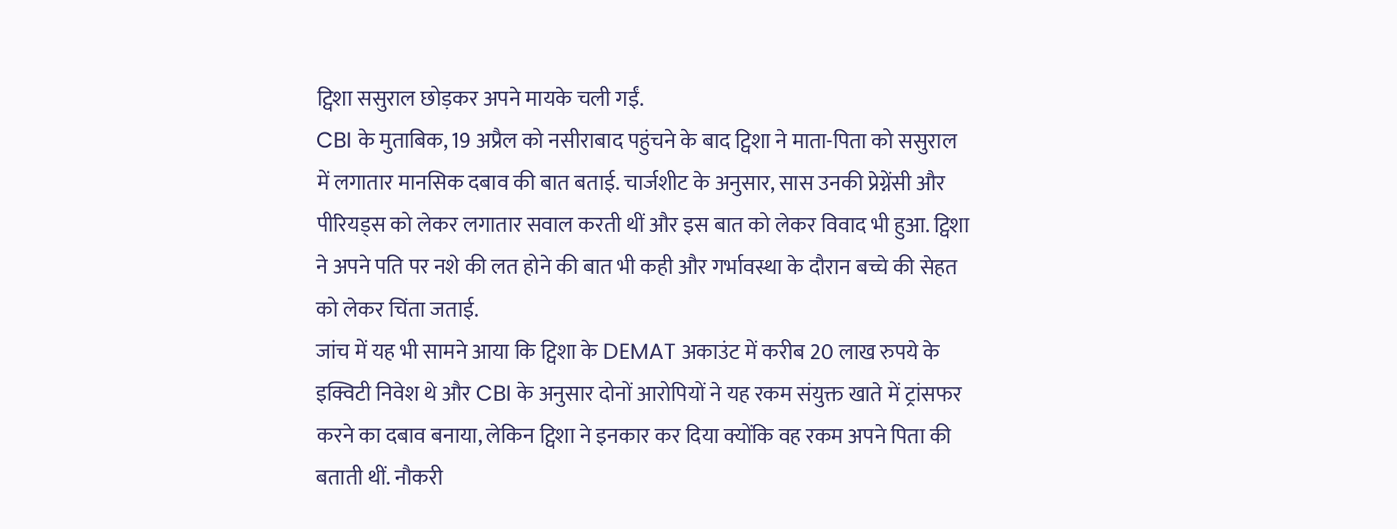ट्विशा ससुराल छोड़कर अपने मायके चली गईं.
CBI के मुताबिक, 19 अप्रैल को नसीराबाद पहुंचने के बाद ट्विशा ने माता-पिता को ससुराल में लगातार मानसिक दबाव की बात बताई. चार्जशीट के अनुसार, सास उनकी प्रेग्नेंसी और पीरियड्स को लेकर लगातार सवाल करती थीं और इस बात को लेकर विवाद भी हुआ. ट्विशा ने अपने पति पर नशे की लत होने की बात भी कही और गर्भावस्था के दौरान बच्चे की सेहत को लेकर चिंता जताई.
जांच में यह भी सामने आया कि ट्विशा के DEMAT अकाउंट में करीब 20 लाख रुपये के इक्विटी निवेश थे और CBI के अनुसार दोनों आरोपियों ने यह रकम संयुक्त खाते में ट्रांसफर करने का दबाव बनाया, लेकिन ट्विशा ने इनकार कर दिया क्योंकि वह रकम अपने पिता की बताती थीं. नौकरी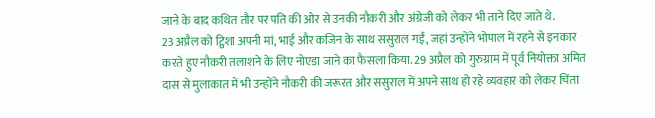जाने के बाद कथित तौर पर पति की ओर से उनकी नौकरी और अंग्रेजी को लेकर भी ताने दिए जाते थे.
23 अप्रैल को ट्विशा अपनी मां, भाई और कजिन के साथ ससुराल गईं, जहां उन्होंने भोपाल में रहने से इनकार करते हुए नौकरी तलाशने के लिए नोएडा जाने का फैसला किया. 29 अप्रैल को गुरुग्राम में पूर्व नियोक्ता अमित दास से मुलाकात में भी उन्होंने नौकरी की जरूरत और ससुराल में अपने साथ हो रहे व्यवहार को लेकर चिंता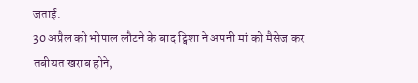जताई.
30 अप्रैल को भोपाल लौटने के बाद ट्विशा ने अपनी मां को मैसेज कर तबीयत खराब होने,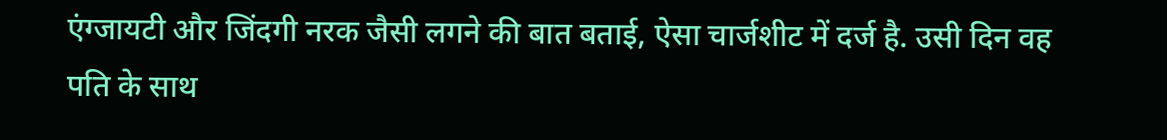एंग्जायटी और जिंदगी नरक जैसी लगने की बात बताई, ऐसा चार्जशीट में दर्ज है. उसी दिन वह पति के साथ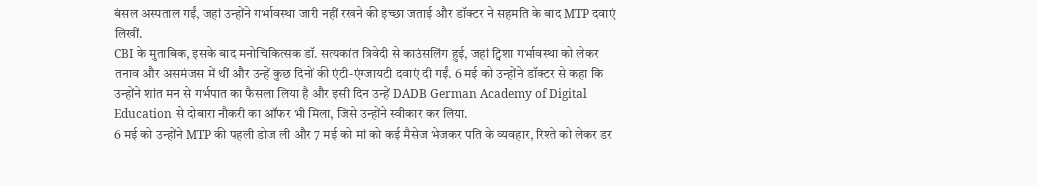बंसल अस्पताल गईं, जहां उन्होंने गर्भावस्था जारी नहीं रखने की इच्छा जताई और डॉक्टर ने सहमति के बाद MTP दवाएं लिखीं.
CBI के मुताबिक, इसके बाद मनोचिकित्सक डॉ. सत्यकांत त्रिवेदी से काउंसलिंग हुई, जहां ट्विशा गर्भावस्था को लेकर तनाव और असमंजस में थीं और उन्हें कुछ दिनों की एंटी-एंग्जायटी दवाएं दी गईं. 6 मई को उन्होंने डॉक्टर से कहा कि उन्होंने शांत मन से गर्भपात का फैसला लिया है और इसी दिन उन्हें DADB German Academy of Digital Education से दोबारा नौकरी का ऑफर भी मिला, जिसे उन्होंने स्वीकार कर लिया.
6 मई को उन्होंने MTP की पहली डोज ली और 7 मई को मां को कई मैसेज भेजकर पति के व्यवहार, रिश्ते को लेकर डर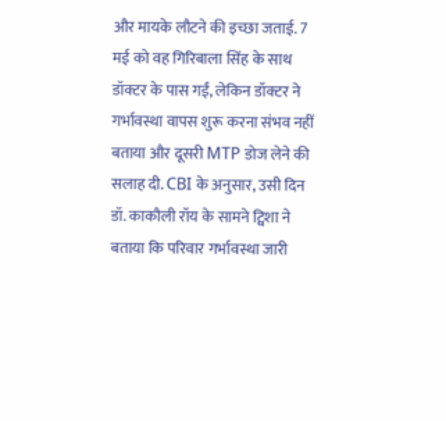और मायके लौटने की इच्छा जताई. 7 मई को वह गिरिबाला सिंह के साथ डॉक्टर के पास गईं, लेकिन डॉक्टर ने गर्भावस्था वापस शुरू करना संभव नहीं बताया और दूसरी MTP डोज लेने की सलाह दी. CBI के अनुसार, उसी दिन डॉ. काकौली रॉय के सामने ट्विशा ने बताया कि परिवार गर्भावस्था जारी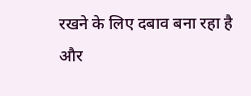रखने के लिए दबाव बना रहा है और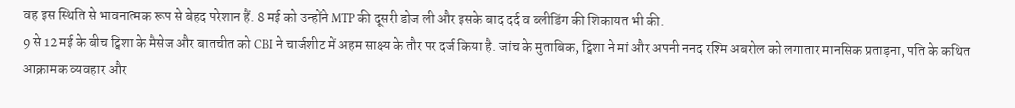वह इस स्थिति से भावनात्मक रूप से बेहद परेशान हैं. 8 मई को उन्होंने MTP की दूसरी डोज ली और इसके बाद दर्द व ब्लीडिंग की शिकायत भी की.
9 से 12 मई के बीच ट्विशा के मैसेज और बातचीत को CBI ने चार्जशीट में अहम साक्ष्य के तौर पर दर्ज किया है. जांच के मुताबिक, ट्विशा ने मां और अपनी ननद रश्मि अबरोल को लगातार मानसिक प्रताड़ना, पति के कथित आक्रामक व्यवहार और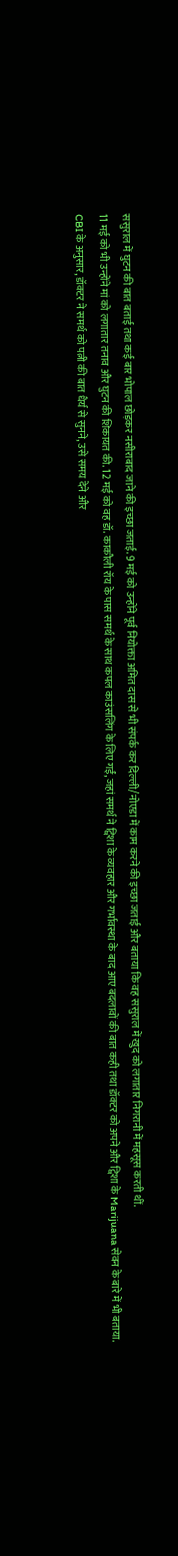ससुराल में घुटन की बात बताई तथा कई बार भोपाल छोड़कर नसीराबाद जाने की इच्छा जताई. 9 मई को उन्होंने पूर्व नियोक्ता अमित दास से भी संपर्क कर दिल्ली/नोएडा में काम करने की इच्छा जताई और बताया कि वह ससुराल में खुद को लगातार निगरानी में महसूस करती थीं.
11 मई को भी उन्होंने मां को लगातार तनाव और घुटन की शिकायत की. 12 मई को वह डॉ. काकौली रॉय के पास समर्थ के साथ कपल काउंसलिंग के लिए गईं, जहां समर्थ ने ट्विशा के व्यवहार और गर्भावस्था के बाद आए बदलावों की बात कही तथा डॉक्टर को अपने और ट्विशा के Marijuana सेवन के बारे में भी बताया.
CBI के अनुसार, डॉक्टर ने समर्थ को पत्नी की बात धैर्य से सुनने, उसे समय देने और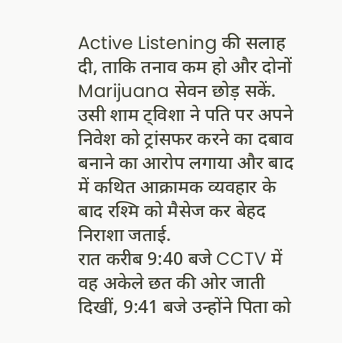Active Listening की सलाह दी, ताकि तनाव कम हो और दोनों Marijuana सेवन छोड़ सकें. उसी शाम ट्विशा ने पति पर अपने निवेश को ट्रांसफर करने का दबाव बनाने का आरोप लगाया और बाद में कथित आक्रामक व्यवहार के बाद रश्मि को मैसेज कर बेहद निराशा जताई.
रात करीब 9:40 बजे CCTV में वह अकेले छत की ओर जाती दिखीं, 9:41 बजे उन्होंने पिता को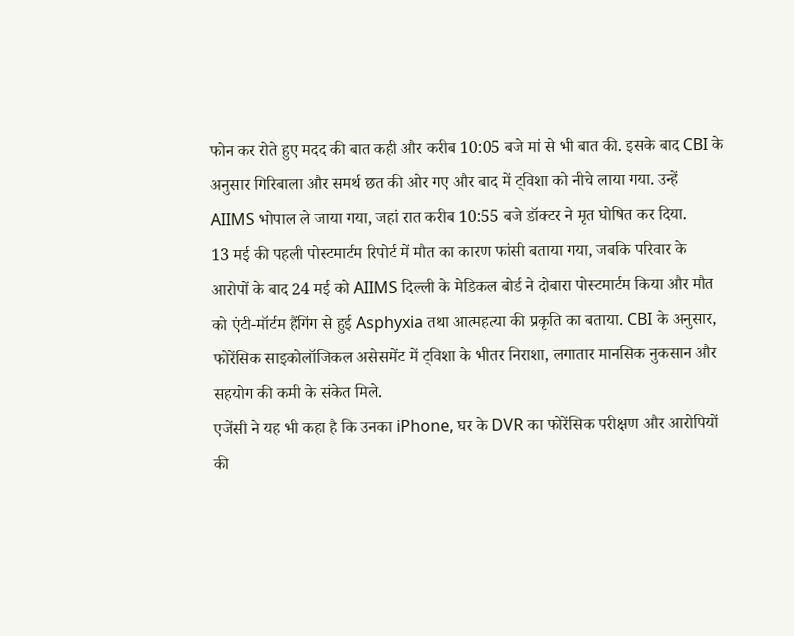फोन कर रोते हुए मदद की बात कही और करीब 10:05 बजे मां से भी बात की. इसके बाद CBI के अनुसार गिरिबाला और समर्थ छत की ओर गए और बाद में ट्विशा को नीचे लाया गया. उन्हें AIIMS भोपाल ले जाया गया, जहां रात करीब 10:55 बजे डॉक्टर ने मृत घोषित कर दिया.
13 मई की पहली पोस्टमार्टम रिपोर्ट में मौत का कारण फांसी बताया गया, जबकि परिवार के आरोपों के बाद 24 मई को AIIMS दिल्ली के मेडिकल बोर्ड ने दोबारा पोस्टमार्टम किया और मौत को एंटी-मॉर्टम हैंगिंग से हुई Asphyxia तथा आत्महत्या की प्रकृति का बताया. CBI के अनुसार, फोरेंसिक साइकोलॉजिकल असेसमेंट में ट्विशा के भीतर निराशा, लगातार मानसिक नुकसान और सहयोग की कमी के संकेत मिले.
एजेंसी ने यह भी कहा है कि उनका iPhone, घर के DVR का फोरेंसिक परीक्षण और आरोपियों की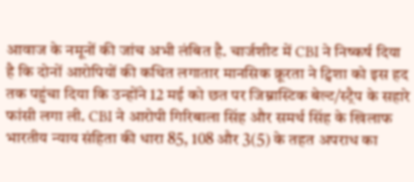आवाज के नमूनों की जांच अभी लंबित है. चार्जशीट में CBI ने निष्कर्ष दिया है कि दोनों आरोपियों की कथित लगातार मानसिक क्रूरता ने ट्विशा को इस हद तक पहुंचा दिया कि उन्होंने 12 मई को छत पर जिम्नास्टिक बेल्ट/स्ट्रैप के सहारे फांसी लगा ली. CBI ने आरोपी गिरिबाला सिंह और समर्थ सिंह के खिलाफ भारतीय न्याय संहिता की धारा 85, 108 और 3(5) के तहत अपराध का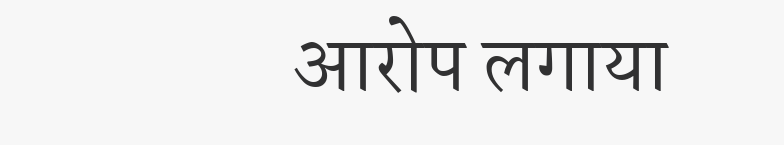आरोप लगाया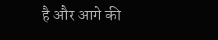है और आगे की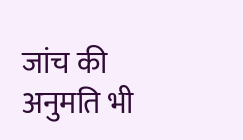जांच की अनुमति भी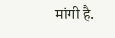मांगी है.